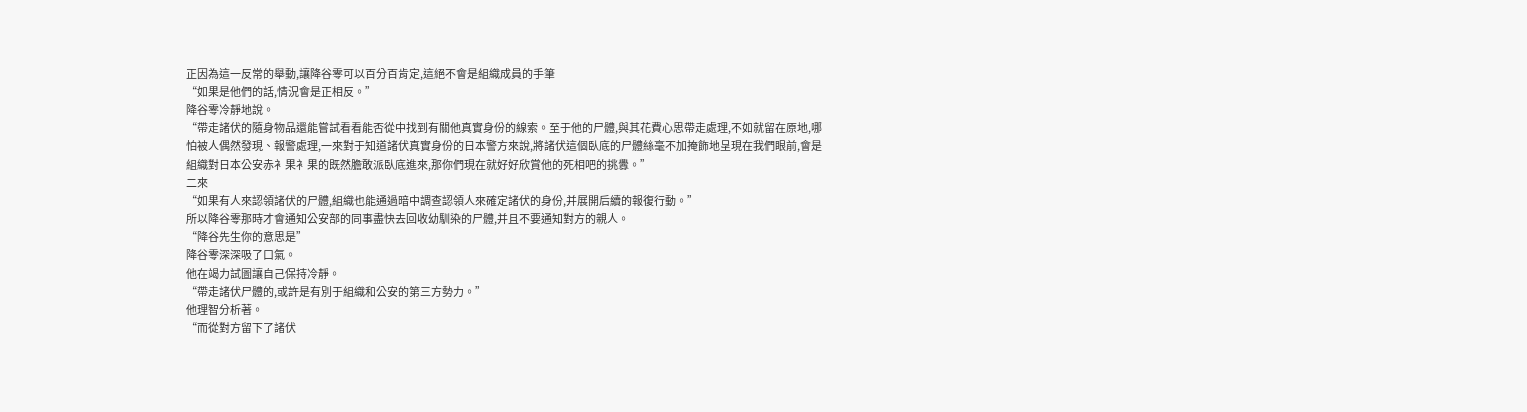正因為這一反常的舉動,讓降谷零可以百分百肯定,這絕不會是組織成員的手筆
“如果是他們的話,情況會是正相反。”
降谷零冷靜地說。
“帶走諸伏的隨身物品還能嘗試看看能否從中找到有關他真實身份的線索。至于他的尸體,與其花費心思帶走處理,不如就留在原地,哪怕被人偶然發現、報警處理,一來對于知道諸伏真實身份的日本警方來說,將諸伏這個臥底的尸體絲毫不加掩飾地呈現在我們眼前,會是組織對日本公安赤衤果衤果的既然膽敢派臥底進來,那你們現在就好好欣賞他的死相吧的挑釁。”
二來
“如果有人來認領諸伏的尸體,組織也能通過暗中調查認領人來確定諸伏的身份,并展開后續的報復行動。”
所以降谷零那時才會通知公安部的同事盡快去回收幼馴染的尸體,并且不要通知對方的親人。
“降谷先生你的意思是”
降谷零深深吸了口氣。
他在竭力試圖讓自己保持冷靜。
“帶走諸伏尸體的,或許是有別于組織和公安的第三方勢力。”
他理智分析著。
“而從對方留下了諸伏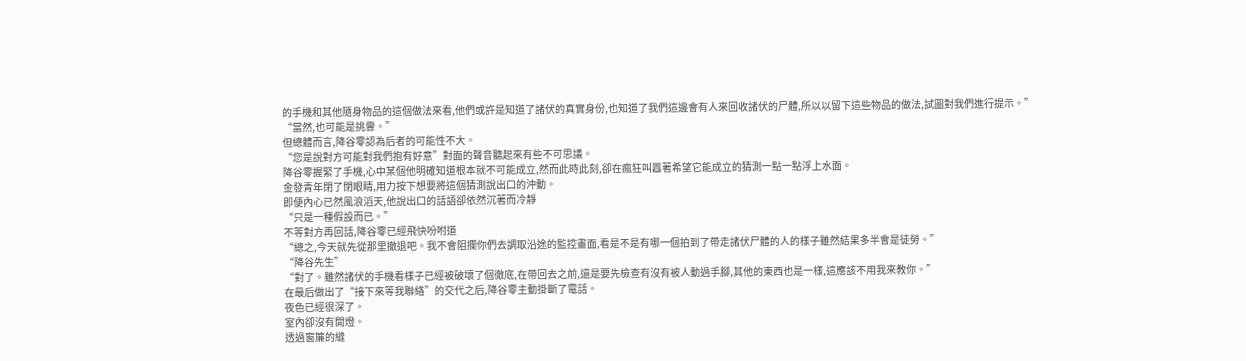的手機和其他隨身物品的這個做法來看,他們或許是知道了諸伏的真實身份,也知道了我們這邊會有人來回收諸伏的尸體,所以以留下這些物品的做法,試圖對我們進行提示。”
“當然,也可能是挑釁。”
但總體而言,降谷零認為后者的可能性不大。
“您是說對方可能對我們抱有好意”對面的聲音聽起來有些不可思議。
降谷零握緊了手機,心中某個他明確知道根本就不可能成立,然而此時此刻,卻在瘋狂叫囂著希望它能成立的猜測一點一點浮上水面。
金發青年閉了閉眼睛,用力按下想要將這個猜測說出口的沖動。
即便內心已然風浪滔天,他說出口的話語卻依然沉著而冷靜
“只是一種假設而已。”
不等對方再回話,降谷零已經飛快吩咐道
“總之,今天就先從那里撤退吧。我不會阻攔你們去調取沿途的監控畫面,看是不是有哪一個拍到了帶走諸伏尸體的人的樣子雖然結果多半會是徒勞。”
“降谷先生”
“對了。雖然諸伏的手機看樣子已經被破壞了個徹底,在帶回去之前,還是要先檢查有沒有被人動過手腳,其他的東西也是一樣,這應該不用我來教你。”
在最后做出了“接下來等我聯絡”的交代之后,降谷零主動掛斷了電話。
夜色已經很深了。
室內卻沒有開燈。
透過窗簾的縫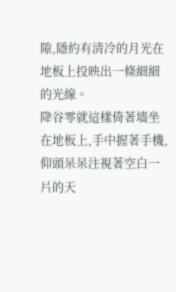隙,隱約有清冷的月光在地板上投映出一條細細的光線。
降谷零就這樣倚著墻坐在地板上,手中握著手機,仰頭呆呆注視著空白一片的天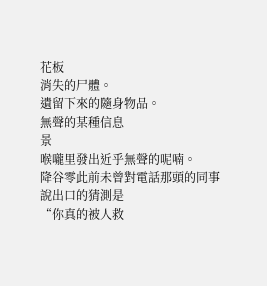花板
消失的尸體。
遺留下來的隨身物品。
無聲的某種信息
景
喉嚨里發出近乎無聲的呢喃。
降谷零此前未曾對電話那頭的同事說出口的猜測是
“你真的被人救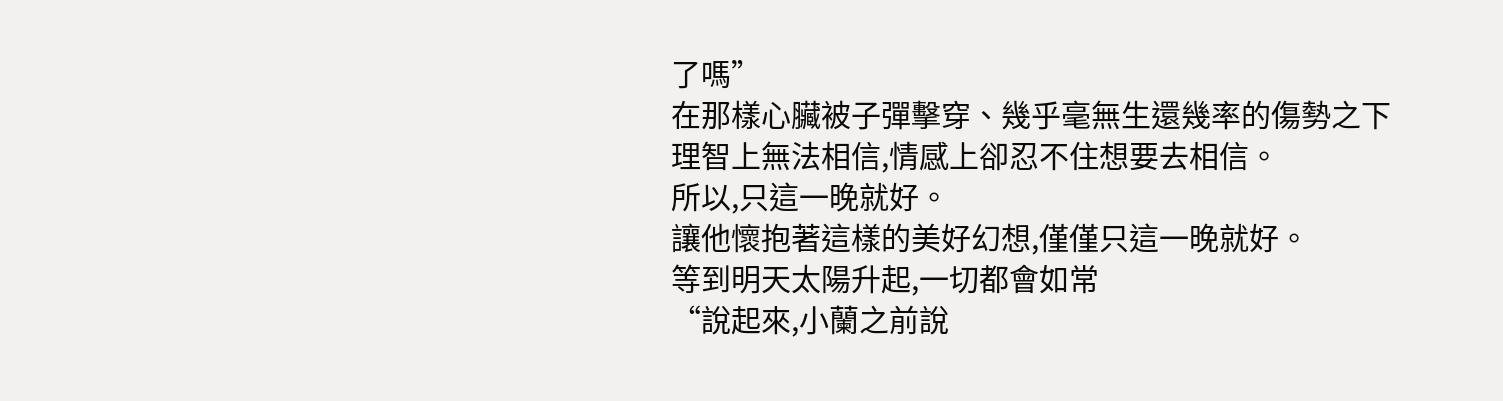了嗎”
在那樣心臟被子彈擊穿、幾乎毫無生還幾率的傷勢之下
理智上無法相信,情感上卻忍不住想要去相信。
所以,只這一晚就好。
讓他懷抱著這樣的美好幻想,僅僅只這一晚就好。
等到明天太陽升起,一切都會如常
“說起來,小蘭之前說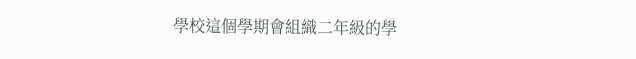學校這個學期會組織二年級的學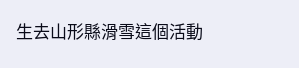生去山形縣滑雪這個活動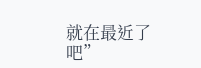就在最近了吧”